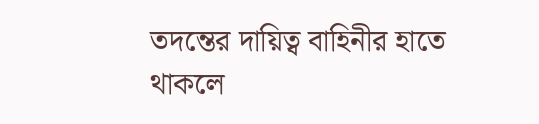তদন্তের দায়িত্ব বাহিনীর হাতে থাকলে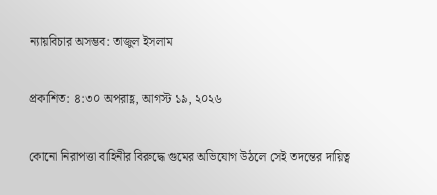ন্যায়বিচার অসম্ভব: তাজুল ইসলাম

প্রকাশিত: ৪:৩০ অপরাহ্ণ, আগস্ট ১৯, ২০২৬

কোনো নিরাপত্তা বাহিনীর বিরুদ্ধে গুমের অভিযোগ উঠলে সেই তদন্তের দায়িত্ব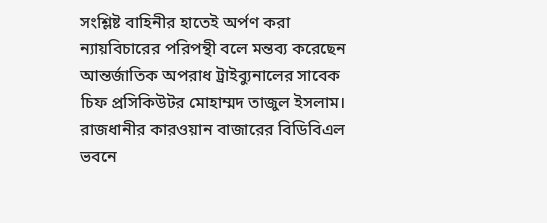সংশ্লিষ্ট বাহিনীর হাতেই অর্পণ করা ন্যায়বিচারের পরিপন্থী বলে মন্তব্য করেছেন আন্তর্জাতিক অপরাধ ট্রাইব্যুনালের সাবেক চিফ প্রসিকিউটর মোহাম্মদ তাজুল ইসলাম। রাজধানীর কারওয়ান বাজারের বিডিবিএল ভবনে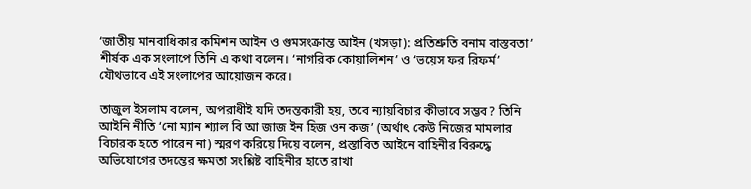‘জাতীয় মানবাধিকার কমিশন আইন ও গুমসংক্রান্ত আইন (খসড়া): প্রতিশ্রুতি বনাম বাস্তবতা’ শীর্ষক এক সংলাপে তিনি এ কথা বলেন। ‘নাগরিক কোয়ালিশন’ ও ‘ভয়েস ফর রিফর্ম’ যৌথভাবে এই সংলাপের আয়োজন করে।

তাজুল ইসলাম বলেন, অপরাধীই যদি তদন্তকারী হয়, তবে ন্যায়বিচার কীভাবে সম্ভব? তিনি আইনি নীতি ‘নো ম্যান শ্যাল বি আ জাজ ইন হিজ ওন কজ’ (অর্থাৎ কেউ নিজের মামলার বিচারক হতে পারেন না) স্মরণ করিয়ে দিয়ে বলেন, প্রস্তাবিত আইনে বাহিনীর বিরুদ্ধে অভিযোগের তদন্তের ক্ষমতা সংশ্লিষ্ট বাহিনীর হাতে রাখা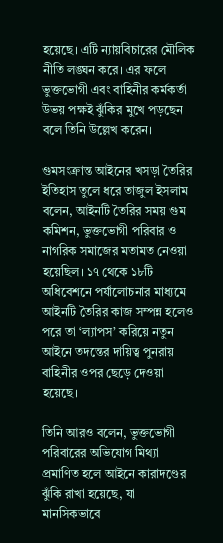হয়েছে। এটি ন্যায়বিচারের মৌলিক নীতি লঙ্ঘন করে। এর ফলে ভুক্তভোগী এবং বাহিনীর কর্মকর্তা উভয় পক্ষই ঝুঁকির মুখে পড়ছেন বলে তিনি উল্লেখ করেন।

গুমসংক্রান্ত আইনের খসড়া তৈরির ইতিহাস তুলে ধরে তাজুল ইসলাম বলেন, আইনটি তৈরির সময় গুম কমিশন, ভুক্তভোগী পরিবার ও নাগরিক সমাজের মতামত নেওয়া হয়েছিল। ১৭ থেকে ১৮টি অধিবেশনে পর্যালোচনার মাধ্যমে আইনটি তৈরির কাজ সম্পন্ন হলেও পরে তা ‘ল্যাপস’ করিয়ে নতুন আইনে তদন্তের দায়িত্ব পুনরায় বাহিনীর ওপর ছেড়ে দেওয়া হয়েছে।

তিনি আরও বলেন, ভুক্তভোগী পরিবারের অভিযোগ মিথ্যা প্রমাণিত হলে আইনে কারাদণ্ডের ঝুঁকি রাখা হয়েছে, যা মানসিকভাবে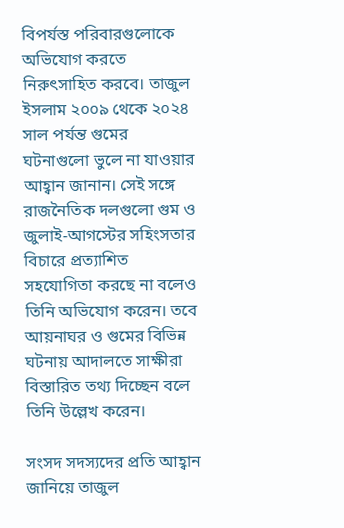বিপর্যস্ত পরিবারগুলোকে অভিযোগ করতে নিরুৎসাহিত করবে। তাজুল ইসলাম ২০০৯ থেকে ২০২৪ সাল পর্যন্ত গুমের ঘটনাগুলো ভুলে না যাওয়ার আহ্বান জানান। সেই সঙ্গে রাজনৈতিক দলগুলো গুম ও জুলাই-আগস্টের সহিংসতার বিচারে প্রত্যাশিত সহযোগিতা করছে না বলেও তিনি অভিযোগ করেন। তবে আয়নাঘর ও গুমের বিভিন্ন ঘটনায় আদালতে সাক্ষীরা বিস্তারিত তথ্য দিচ্ছেন বলে তিনি উল্লেখ করেন।

সংসদ সদস্যদের প্রতি আহ্বান জানিয়ে তাজুল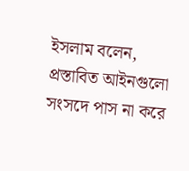ইসলাম বলেন, প্রস্তাবিত আইনগুলো সংসদে পাস না করে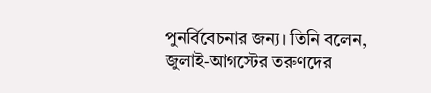পুনর্বিবেচনার জন্য। তিনি বলেন, জুলাই-আগস্টের তরুণদের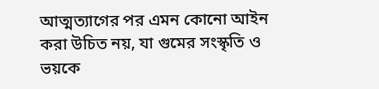আত্মত্যাগের পর এমন কোনো আইন করা উচিত নয়, যা গুমের সংস্কৃতি ও ভয়কে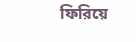ফিরিয়ে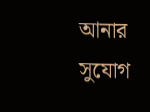আনার সুযোগ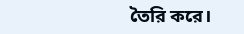তৈরি করে।